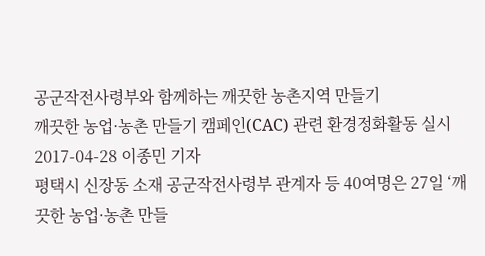공군작전사령부와 함께하는 깨끗한 농촌지역 만들기
깨끗한 농업·농촌 만들기 캠페인(CAC) 관련 환경정화활동 실시
2017-04-28 이종민 기자
평택시 신장동 소재 공군작전사령부 관계자 등 40여명은 27일 ‘깨끗한 농업·농촌 만들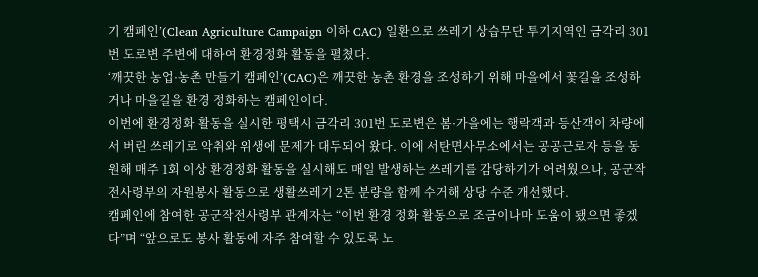기 캠페인’(Clean Agriculture Campaign 이하 CAC) 일환으로 쓰레기 상습무단 투기지역인 금각리 301번 도로변 주변에 대하여 환경정화 활동을 펼쳤다.
‘깨끗한 농업·농촌 만들기 캠페인’(CAC)은 깨끗한 농촌 환경을 조성하기 위해 마을에서 꽃길을 조성하거나 마을길을 환경 정화하는 캠페인이다.
이번에 환경정화 활동을 실시한 평택시 금각리 301번 도로변은 봄·가을에는 행락객과 등산객이 차량에서 버린 쓰레기로 악취와 위생에 문제가 대두되어 왔다. 이에 서탄면사무소에서는 공공근로자 등을 동원해 매주 1회 이상 환경정화 활동을 실시해도 매일 발생하는 쓰레기를 감당하기가 어려웠으나, 공군작전사령부의 자원봉사 활동으로 생활쓰레기 2톤 분량을 함께 수거해 상당 수준 개선했다.
캠페인에 참여한 공군작전사령부 관계자는 “이번 환경 정화 활동으로 조금이나마 도움이 됐으면 좋겠다”며 “앞으로도 봉사 활동에 자주 참여할 수 있도록 노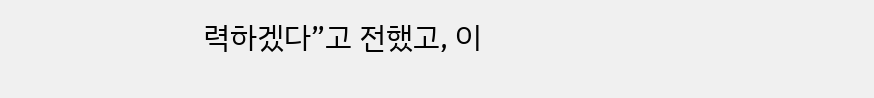력하겠다”고 전했고, 이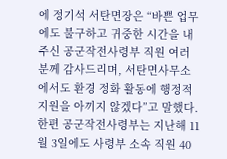에 정기석 서탄면장은 “바쁜 업무에도 불구하고 귀중한 시간을 내주신 공군작전사령부 직원 여러분께 감사드리며, 서탄면사무소에서도 환경 정화 활동에 행정적 지원을 아끼지 않겠다”고 말했다.
한편 공군작전사령부는 지난해 11월 3일에도 사령부 소속 직원 40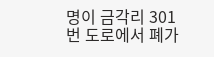명이 금각리 301번 도로에서 폐가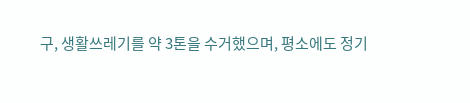구, 생활쓰레기를 약 3톤을 수거했으며, 평소에도 정기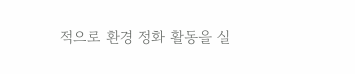적으로 환경 정화 활동을 실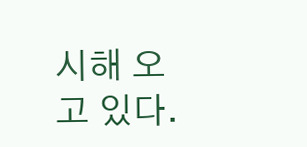시해 오고 있다.